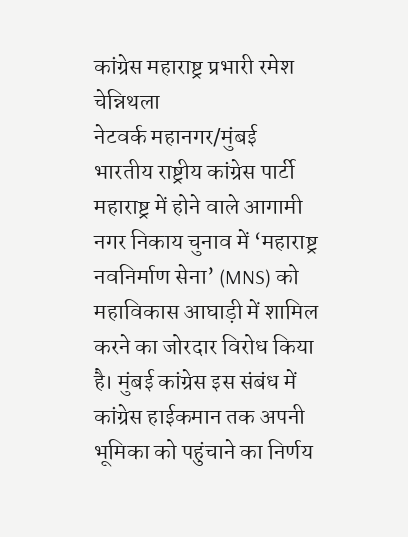कांग्रेस महाराष्ट्र प्रभारी रमेश चेन्निथला
नेटवर्क महानगर/मुंबई
भारतीय राष्ट्रीय कांग्रेस पार्टी महाराष्ट्र में होने वाले आगामी नगर निकाय चुनाव में ‘महाराष्ट्र नवनिर्माण सेना’ (MNS) को महाविकास आघाड़ी में शामिल करने का जोरदार विरोध किया है। मुंबई कांग्रेस इस संबंध में कांग्रेस हाईकमान तक अपनी भूमिका को पहुंचाने का निर्णय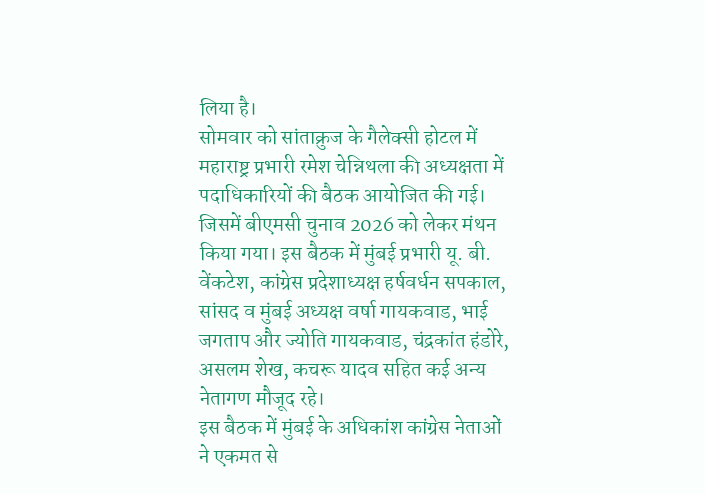लिया है।
सोमवार को सांताक्रुज के गैलेक्सी होटल में महाराष्ट्र प्रभारी रमेश चेन्निथला की अध्यक्षता में पदाधिकारियों की बैठक आयोजित की गई। जिसमें बीएमसी चुनाव 2026 को लेकर मंथन किया गया। इस बैठक में मुंबई प्रभारी यू. बी. वेंकटेश, कांग्रेस प्रदेशाध्यक्ष हर्षवर्धन सपकाल, सांसद व मुंबई अध्यक्ष वर्षा गायकवाड, भाई जगताप और ज्योति गायकवाड, चंद्रकांत हंडोरे, असलम शेख, कचरू यादव सहित कई अन्य नेतागण मौजूद रहे।
इस बैठक में मुंबई के अधिकांश कांग्रेस नेताओं ने एकमत से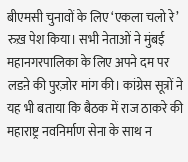बीएमसी चुनावों के लिए ‘एकला चलो रे’ रुख़ पेश किया। सभी नेताओं ने मुंबई महानगरपालिका के लिए अपने दम पर लडऩे की पुरज़ोर मांग की। कांग्रेस सूत्रों ने यह भी बताया कि बैठक में राज ठाकरे की महाराष्ट्र नवनिर्माण सेना के साथ न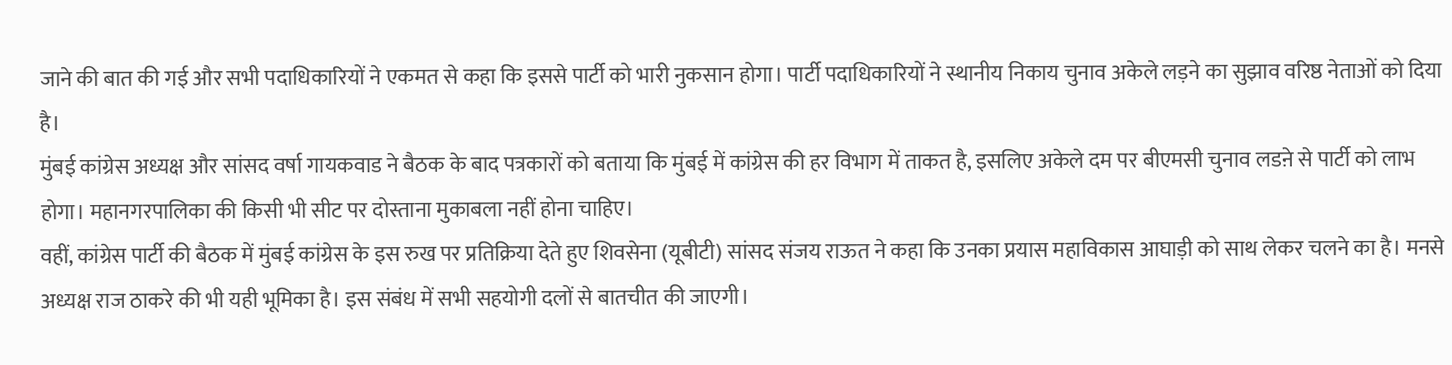जाने की बात की गई और सभी पदाधिकारियों ने एकमत से कहा कि इससे पार्टी को भारी नुकसान होगा। पार्टी पदाधिकारियों ने स्थानीय निकाय चुनाव अकेले लड़ने का सुझाव वरिष्ठ नेताओं को दिया है।
मुंबई कांग्रेस अध्यक्ष और सांसद वर्षा गायकवाड ने बैठक के बाद पत्रकारों को बताया कि मुंबई में कांग्रेस की हर विभाग में ताकत है, इसलिए अकेले दम पर बीएमसी चुनाव लडऩे से पार्टी को लाभ होगा। महानगरपालिका की किसी भी सीट पर दोस्ताना मुकाबला नहीं होना चाहिए।
वहीं, कांग्रेस पार्टी की बैठक में मुंबई कांग्रेस के इस रुख पर प्रतिक्रिया देते हुए शिवसेना (यूबीटी) सांसद संजय राऊत ने कहा कि उनका प्रयास महाविकास आघाड़ी को साथ लेकर चलने का है। मनसे अध्यक्ष राज ठाकरे की भी यही भूमिका है। इस संबंध में सभी सहयोगी दलों से बातचीत की जाएगी।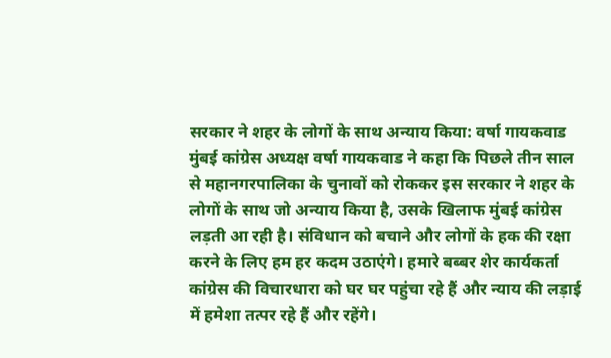सरकार ने शहर के लोगों के साथ अन्याय किया: वर्षा गायकवाड
मुंबई कांग्रेस अध्यक्ष वर्षा गायकवाड ने कहा कि पिछले तीन साल से महानगरपालिका के चुनावों को रोककर इस सरकार ने शहर के लोगों के साथ जो अन्याय किया है, उसके खिलाफ मुंबई कांग्रेस लड़ती आ रही है। संविधान को बचाने और लोगों के हक की रक्षा करने के लिए हम हर कदम उठाएंगे। हमारे बब्बर शेर कार्यकर्ता कांग्रेस की विचारधारा को घर घर पहुंचा रहे हैं और न्याय की लड़ाई में हमेशा तत्पर रहे हैं और रहेंगे।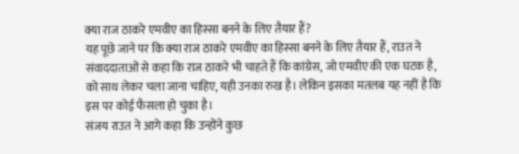क्या राज ठाकरे एमवीए का हिस्सा बनने के लिए तैयार हैं?
यह पूछे जाने पर कि क्या राज ठाकरे एमवीए का हिस्सा बनने के लिए तैयार हैं, राउत ने संवाददाताओं से कहा कि राज ठाकरे भी चाहते हैं कि कांग्रेस, जो एमवीए की एक घटक है, को साथ लेकर चला जाना चाहिए, यही उनका रुख है। लेकिन इसका मतलब यह नहीं है कि इस पर कोई फैसला हो चुका है।
संजय राउत ने आगे कहा कि उन्होंने कुछ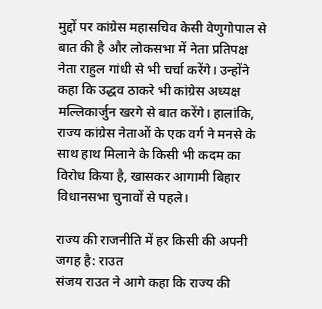मुद्दों पर कांग्रेस महासचिव केसी वेणुगोपाल से बात की है और लोकसभा में नेता प्रतिपक्ष नेता राहुल गांधी से भी चर्चा करेंगे। उन्होंने कहा कि उद्धव ठाकरे भी कांग्रेस अध्यक्ष मल्लिकार्जुन खरगे से बात करेंगे। हालांकि, राज्य कांग्रेस नेताओं के एक वर्ग ने मनसे के साथ हाथ मिलाने के किसी भी कदम का विरोध किया है, खासकर आगामी बिहार विधानसभा चुनावों से पहले।

राज्य की राजनीति में हर किसी की अपनी जगह है: राउत
संजय राउत ने आगे कहा कि राज्य की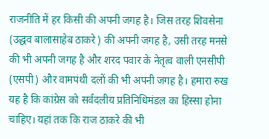राजनीति में हर किसी की अपनी जगह है। जिस तरह शिवसेना (उद्धव बालासाहेब ठाकरे) की अपनी जगह है, उसी तरह मनसे की भी अपनी जगह है और शरद पवार के नेतृत्व वाली एनसीपी (एसपी) और वामपंथी दलों की भी अपनी जगह है। हमारा रुख यह है कि कांग्रेस को सर्वदलीय प्रतिनिधिमंडल का हिस्सा होना चाहिए। यहां तक कि राज ठाकरे की भी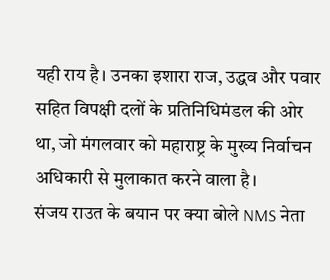यही राय है। उनका इशारा राज, उद्धव और पवार सहित विपक्षी दलों के प्रतिनिधिमंडल की ओर था, जो मंगलवार को महाराष्ट्र के मुख्य निर्वाचन अधिकारी से मुलाकात करने वाला है।
संजय राउत के बयान पर क्या बोले NMS नेता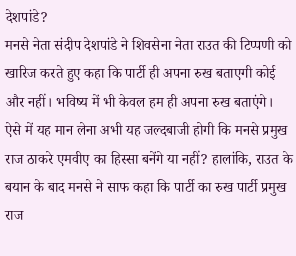देशपांडे?
मनसे नेता संदीप देशपांडे ने शिवसेना नेता राउत की टिप्पणी को खारिज करते हुए कहा कि पार्टी ही अपना रुख बताएगी कोई और नहीं। भविष्य में भी केवल हम ही अपना रुख बताएंगे। ऐसे में यह मान लेना अभी यह जल्दबाजी होगी कि मनसे प्रमुख राज ठाकरे एमवीए का हिस्सा बनेंगे या नहीं? हालांकि, राउत के बयान के बाद मनसे ने साफ कहा कि पार्टी का रुख पार्टी प्रमुख राज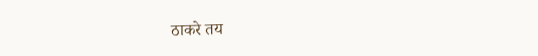ठाकरे तय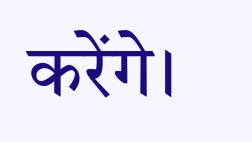करेंगे।